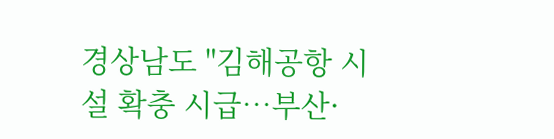경상남도 "김해공항 시설 확충 시급…부산·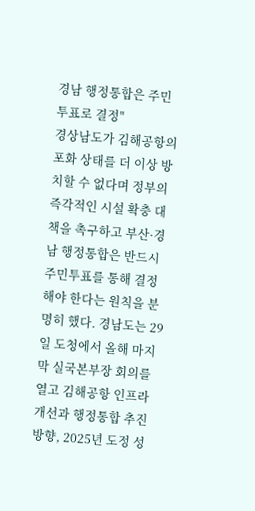경남 행정통합은 주민투표로 결정"
경상남도가 김해공항의 포화 상태를 더 이상 방치할 수 없다며 정부의 즉각적인 시설 확충 대책을 촉구하고 부산·경남 행정통합은 반드시 주민투표를 통해 결정해야 한다는 원칙을 분명히 했다. 경남도는 29일 도청에서 올해 마지막 실국본부장 회의를 열고 김해공항 인프라 개선과 행정통합 추진 방향, 2025년 도정 성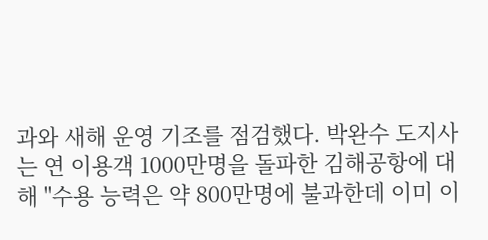과와 새해 운영 기조를 점검했다. 박완수 도지사는 연 이용객 1000만명을 돌파한 김해공항에 대해 "수용 능력은 약 800만명에 불과한데 이미 이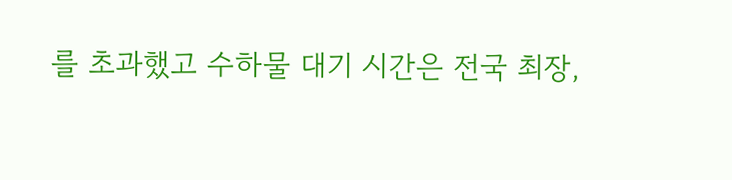를 초과했고 수하물 대기 시간은 전국 최장,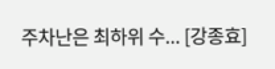주차난은 최하위 수... [강종효]